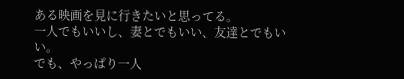ある映画を見に行きたいと思ってる。
一人でもいいし、妻とでもいい、友達とでもいい。
でも、やっぱり一人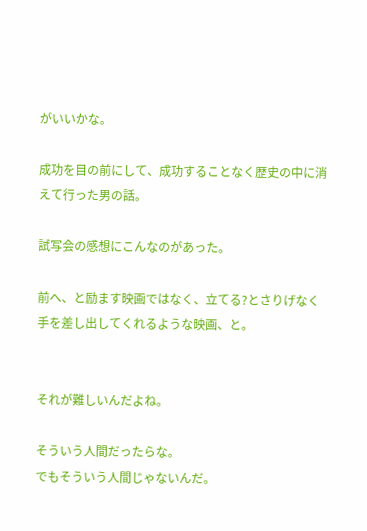がいいかな。

成功を目の前にして、成功することなく歴史の中に消えて行った男の話。

試写会の感想にこんなのがあった。

前へ、と励ます映画ではなく、立てる?とさりげなく手を差し出してくれるような映画、と。


それが難しいんだよね。

そういう人間だったらな。
でもそういう人間じゃないんだ。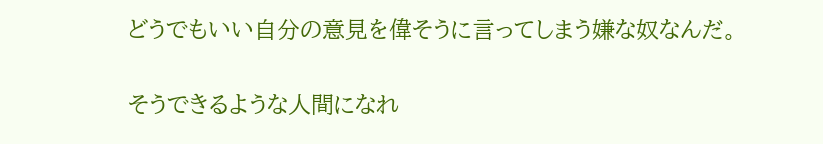どうでもいい自分の意見を偉そうに言ってしまう嫌な奴なんだ。


そうできるような人間になれ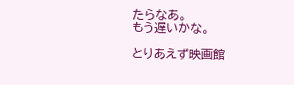たらなあ。
もう遅いかな。

とりあえず映画館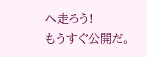へ走ろう!
もうすぐ公開だ。